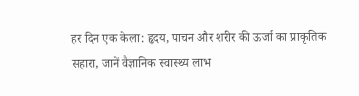हर दिन एक केला: हृदय, पाचन और शरीर की ऊर्जा का प्राकृतिक सहारा, जानें वैज्ञानिक स्वास्थ्य लाभ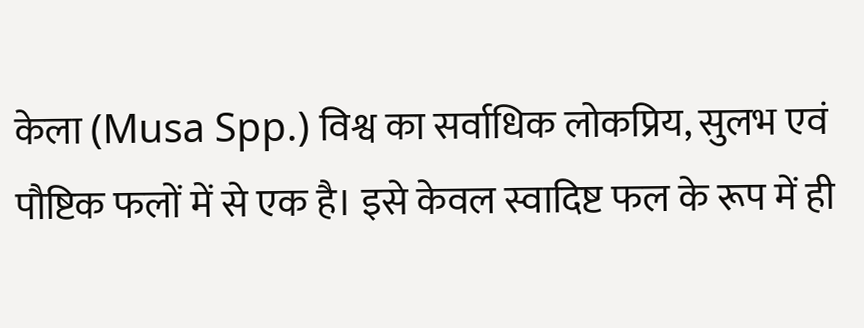केला (Musa Spp.) विश्व का सर्वाधिक लोकप्रिय, सुलभ एवं पौष्टिक फलों में से एक है। इसे केवल स्वादिष्ट फल के रूप में ही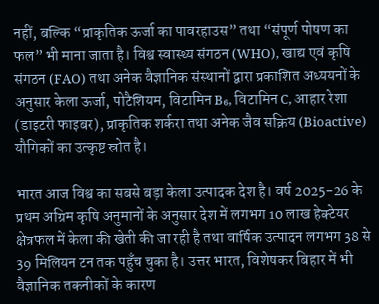नहीं, बल्कि “प्राकृतिक ऊर्जा का पावरहाउस” तथा “संपूर्ण पोषण का फल” भी माना जाता है। विश्व स्वास्थ्य संगठन (WHO), खाद्य एवं कृषि संगठन (FAO) तथा अनेक वैज्ञानिक संस्थानों द्वारा प्रकाशित अध्ययनों के अनुसार केला ऊर्जा, पोटैशियम, विटामिन B₆, विटामिन C, आहार रेशा (डाइटरी फाइबर), प्राकृतिक शर्करा तथा अनेक जैव सक्रिय (Bioactive) यौगिकों का उत्कृष्ट स्रोत है।

भारत आज विश्व का सबसे बड़ा केला उत्पादक देश है। वर्ष 2025-26 के प्रथम अग्रिम कृषि अनुमानों के अनुसार देश में लगभग 10 लाख हेक्टेयर क्षेत्रफल में केला की खेती की जा रही है तथा वार्षिक उत्पादन लगभग 38 से 39 मिलियन टन तक पहुँच चुका है। उत्तर भारत, विशेषकर बिहार में भी वैज्ञानिक तकनीकों के कारण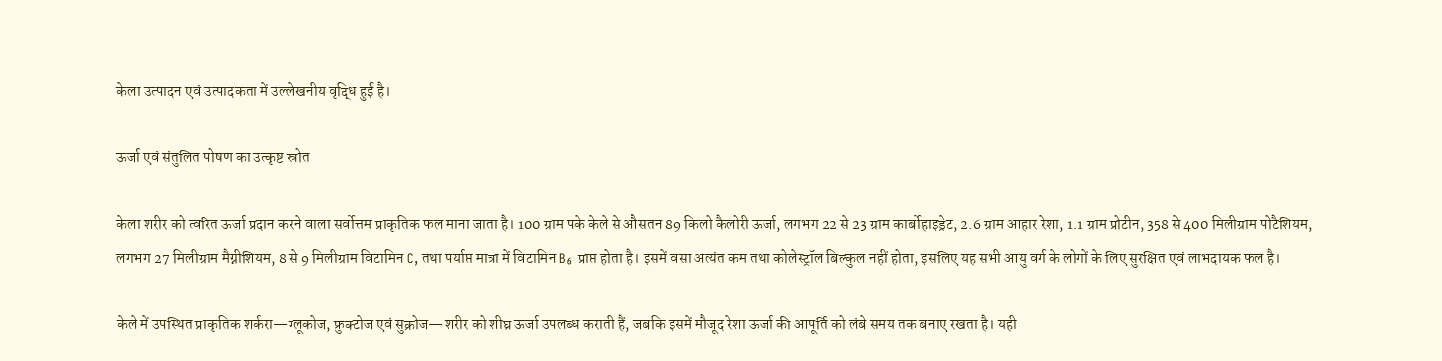केला उत्पादन एवं उत्पादकता में उल्लेखनीय वृद्धि हुई है।

ऊर्जा एवं संतुलित पोषण का उत्कृष्ट स्रोत

केला शरीर को त्वरित ऊर्जा प्रदान करने वाला सर्वोत्तम प्राकृतिक फल माना जाता है। 100 ग्राम पके केले से औसतन 89 किलो कैलोरी ऊर्जा, लगभग 22 से 23 ग्राम कार्बोहाइड्रेट, 2.6 ग्राम आहार रेशा, 1.1 ग्राम प्रोटीन, 358 से 400 मिलीग्राम पोटैशियम, लगभग 27 मिलीग्राम मैग्नीशियम, 8 से 9 मिलीग्राम विटामिन C, तथा पर्याप्त मात्रा में विटामिन B₆ प्राप्त होता है। इसमें वसा अत्यंत कम तथा कोलेस्ट्रॉल बिल्कुल नहीं होता, इसलिए यह सभी आयु वर्ग के लोगों के लिए सुरक्षित एवं लाभदायक फल है।

केले में उपस्थित प्राकृतिक शर्करा—ग्लूकोज, फ्रुक्टोज एवं सुक्रोज—शरीर को शीघ्र ऊर्जा उपलब्ध कराती हैं, जबकि इसमें मौजूद रेशा ऊर्जा की आपूर्ति को लंबे समय तक बनाए रखता है। यही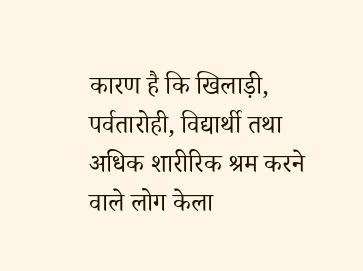कारण है कि खिलाड़ी, पर्वतारोही, विद्यार्थी तथा अधिक शारीरिक श्रम करने वाले लोग केला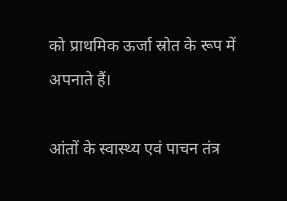को प्राथमिक ऊर्जा स्रोत के रूप में अपनाते हैं।

आंतों के स्वास्थ्य एवं पाचन तंत्र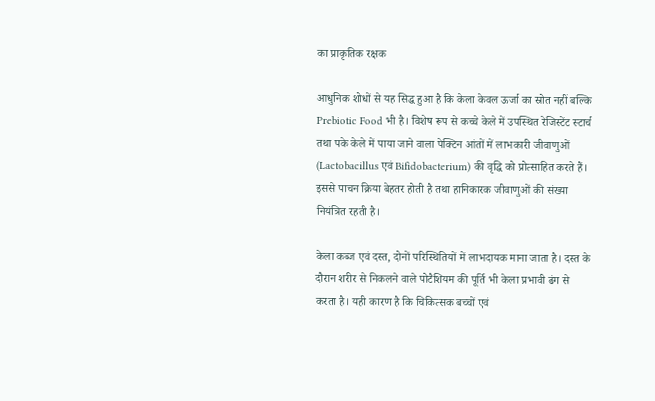का प्राकृतिक रक्षक

आधुनिक शोधों से यह सिद्ध हुआ है कि केला केवल ऊर्जा का स्रोत नहीं बल्कि Prebiotic Food भी है। विशेष रूप से कच्चे केले में उपस्थित रेजिस्टेंट स्टार्च तथा पके केले में पाया जाने वाला पेक्टिन आंतों में लाभकारी जीवाणुओं (Lactobacillus एवं Bifidobacterium) की वृद्धि को प्रोत्साहित करते हैं। इससे पाचन क्रिया बेहतर होती है तथा हानिकारक जीवाणुओं की संख्या नियंत्रित रहती है।

केला कब्ज एवं दस्त, दोनों परिस्थितियों में लाभदायक माना जाता है। दस्त के दौरान शरीर से निकलने वाले पोटैशियम की पूर्ति भी केला प्रभावी ढंग से करता है। यही कारण है कि चिकित्सक बच्चों एवं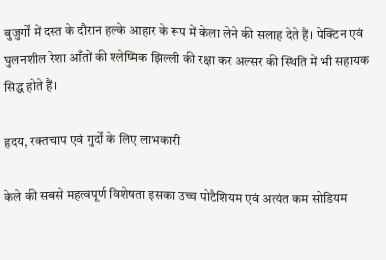बुजुर्गों में दस्त के दौरान हल्के आहार के रूप में केला लेने की सलाह देते हैं। पेक्टिन एवं घुलनशील रेशा आँतों की श्लेष्मिक झिल्ली की रक्षा कर अल्सर की स्थिति में भी सहायक सिद्ध होते हैं।

हृदय, रक्तचाप एवं गुर्दों के लिए लाभकारी

केले की सबसे महत्वपूर्ण विशेषता इसका उच्च पोटैशियम एवं अत्यंत कम सोडियम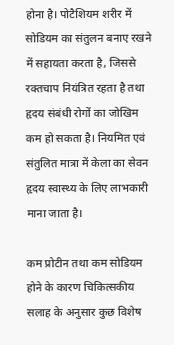होना है। पोटैशियम शरीर में सोडियम का संतुलन बनाए रखने में सहायता करता है, जिससे रक्तचाप नियंत्रित रहता है तथा हृदय संबंधी रोगों का जोखिम कम हो सकता है। नियमित एवं संतुलित मात्रा में केला का सेवन हृदय स्वास्थ्य के लिए लाभकारी माना जाता है।

कम प्रोटीन तथा कम सोडियम होने के कारण चिकित्सकीय सलाह के अनुसार कुछ विशेष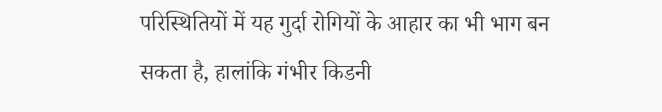परिस्थितियों में यह गुर्दा रोगियों के आहार का भी भाग बन सकता है, हालांकि गंभीर किडनी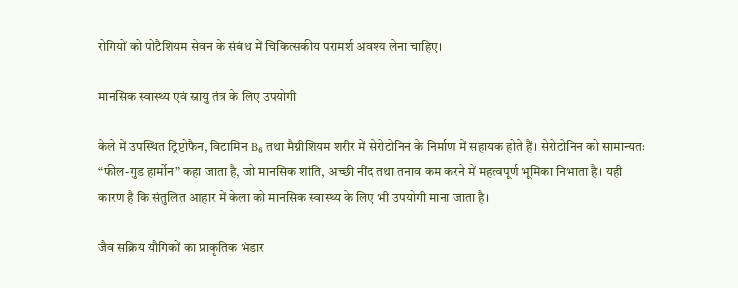रोगियों को पोटैशियम सेवन के संबंध में चिकित्सकीय परामर्श अवश्य लेना चाहिए।

मानसिक स्वास्थ्य एवं स्नायु तंत्र के लिए उपयोगी

केले में उपस्थित ट्रिप्टोफैन, विटामिन B₆ तथा मैग्नीशियम शरीर में सेरोटोनिन के निर्माण में सहायक होते हैं। सेरोटोनिन को सामान्यतः “फील-गुड हार्मोन” कहा जाता है, जो मानसिक शांति, अच्छी नींद तथा तनाव कम करने में महत्वपूर्ण भूमिका निभाता है। यही कारण है कि संतुलित आहार में केला को मानसिक स्वास्थ्य के लिए भी उपयोगी माना जाता है।

जैव सक्रिय यौगिकों का प्राकृतिक भंडार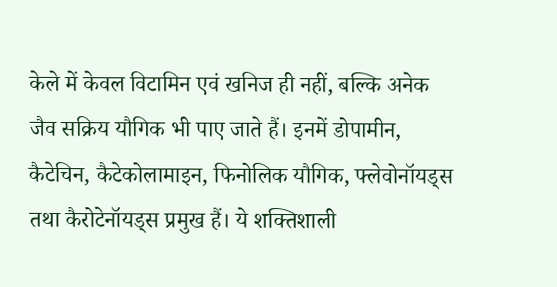केले में केवल विटामिन एवं खनिज ही नहीं, बल्कि अनेक जैव सक्रिय यौगिक भी पाए जाते हैं। इनमें डोपामीन, कैटेचिन, कैटेकोलामाइन, फिनोलिक यौगिक, फ्लेवोनॉयड्स तथा कैरोटेनॉयड्स प्रमुख हैं। ये शक्तिशाली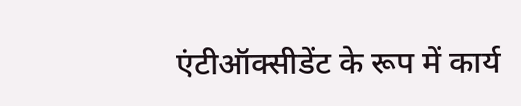एंटीऑक्सीडेंट के रूप में कार्य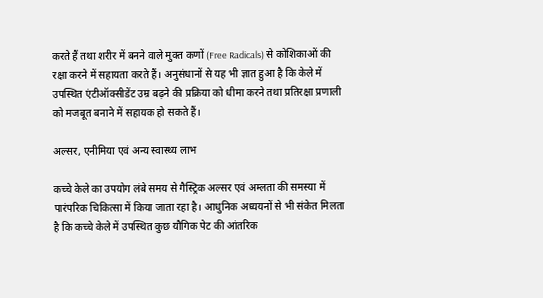करते हैं तथा शरीर में बनने वाले मुक्त कणों (Free Radicals) से कोशिकाओं की रक्षा करने में सहायता करते हैं। अनुसंधानों से यह भी ज्ञात हुआ है कि केले में उपस्थित एंटीऑक्सीडेंट उम्र बढ़ने की प्रक्रिया को धीमा करने तथा प्रतिरक्षा प्रणाली को मजबूत बनाने में सहायक हो सकते हैं।

अल्सर, एनीमिया एवं अन्य स्वास्थ्य लाभ

कच्चे केले का उपयोग लंबे समय से गैस्ट्रिक अल्सर एवं अम्लता की समस्या में पारंपरिक चिकित्सा में किया जाता रहा है। आधुनिक अध्ययनों से भी संकेत मिलता है कि कच्चे केले में उपस्थित कुछ यौगिक पेट की आंतरिक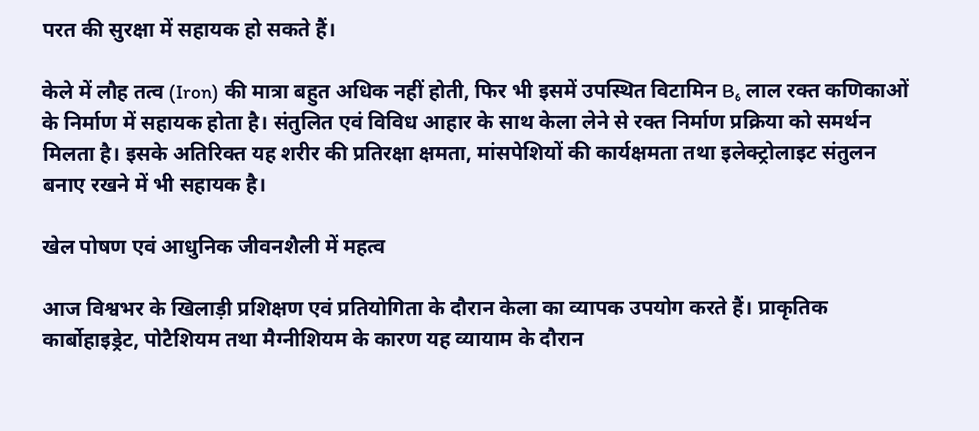परत की सुरक्षा में सहायक हो सकते हैं।

केले में लौह तत्व (Iron) की मात्रा बहुत अधिक नहीं होती, फिर भी इसमें उपस्थित विटामिन B₆ लाल रक्त कणिकाओं के निर्माण में सहायक होता है। संतुलित एवं विविध आहार के साथ केला लेने से रक्त निर्माण प्रक्रिया को समर्थन मिलता है। इसके अतिरिक्त यह शरीर की प्रतिरक्षा क्षमता, मांसपेशियों की कार्यक्षमता तथा इलेक्ट्रोलाइट संतुलन बनाए रखने में भी सहायक है।

खेल पोषण एवं आधुनिक जीवनशैली में महत्व

आज विश्वभर के खिलाड़ी प्रशिक्षण एवं प्रतियोगिता के दौरान केला का व्यापक उपयोग करते हैं। प्राकृतिक कार्बोहाइड्रेट, पोटैशियम तथा मैग्नीशियम के कारण यह व्यायाम के दौरान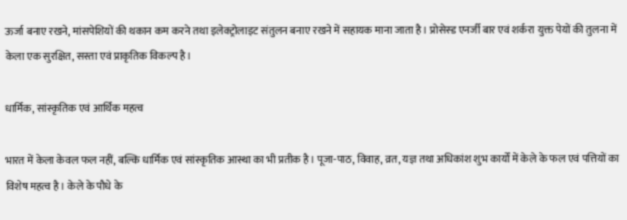ऊर्जा बनाए रखने, मांसपेशियों की थकान कम करने तथा इलेक्ट्रोलाइट संतुलन बनाए रखने में सहायक माना जाता है। प्रोसेस्ड एनर्जी बार एवं शर्करा युक्त पेयों की तुलना में केला एक सुरक्षित, सस्ता एवं प्राकृतिक विकल्प है।

धार्मिक, सांस्कृतिक एवं आर्थिक महत्व

भारत में केला केवल फल नहीं, बल्कि धार्मिक एवं सांस्कृतिक आस्था का भी प्रतीक है। पूजा-पाठ, विवाह, व्रत, यज्ञ तथा अधिकांश शुभ कार्यों में केले के फल एवं पत्तियों का विशेष महत्व है। केले के पौधे के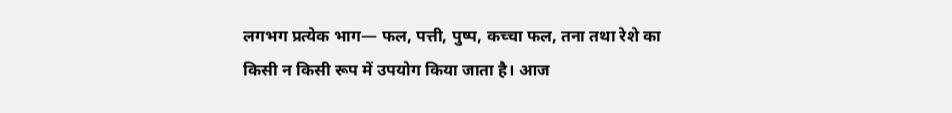लगभग प्रत्येक भाग— फल, पत्ती, पुष्प, कच्चा फल, तना तथा रेशे का किसी न किसी रूप में उपयोग किया जाता है। आज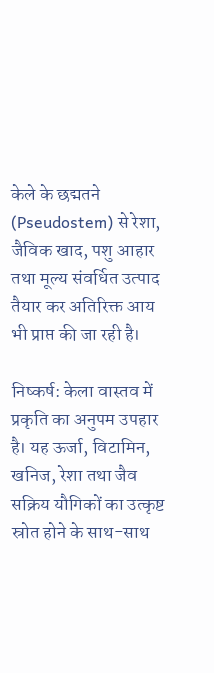केले के छद्मतने (Pseudostem) से रेशा, जैविक खाद, पशु आहार तथा मूल्य संवर्धित उत्पाद तैयार कर अतिरिक्त आय भी प्राप्त की जा रही है।

निष्कर्ष: केला वास्तव में प्रकृति का अनुपम उपहार है। यह ऊर्जा, विटामिन, खनिज, रेशा तथा जैव सक्रिय यौगिकों का उत्कृष्ट स्रोत होने के साथ-साथ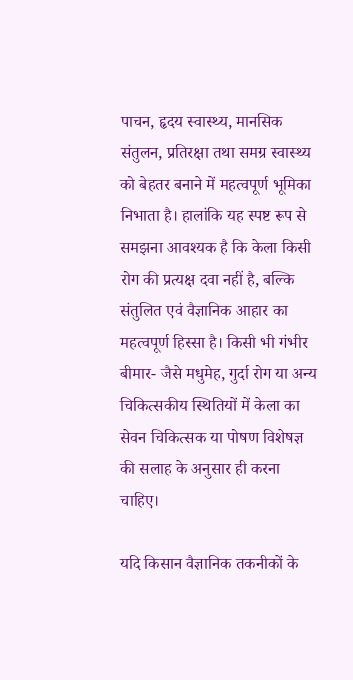पाचन, हृदय स्वास्थ्य, मानसिक संतुलन, प्रतिरक्षा तथा समग्र स्वास्थ्य को बेहतर बनाने में महत्वपूर्ण भूमिका निभाता है। हालांकि यह स्पष्ट रूप से समझना आवश्यक है कि केला किसी रोग की प्रत्यक्ष दवा नहीं है, बल्कि संतुलित एवं वैज्ञानिक आहार का महत्वपूर्ण हिस्सा है। किसी भी गंभीर बीमार- जैसे मधुमेह, गुर्दा रोग या अन्य चिकित्सकीय स्थितियों में केला का सेवन चिकित्सक या पोषण विशेषज्ञ की सलाह के अनुसार ही करना चाहिए।

यदि किसान वैज्ञानिक तकनीकों के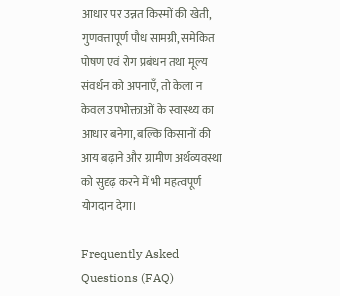आधार पर उन्नत किस्मों की खेती, गुणवत्तापूर्ण पौध सामग्री, समेकित पोषण एवं रोग प्रबंधन तथा मूल्य संवर्धन को अपनाएँ, तो केला न केवल उपभोक्ताओं के स्वास्थ्य का आधार बनेगा, बल्कि किसानों की आय बढ़ाने और ग्रामीण अर्थव्यवस्था को सुदृढ़ करने में भी महत्वपूर्ण योगदान देगा।

Frequently Asked Questions (FAQ)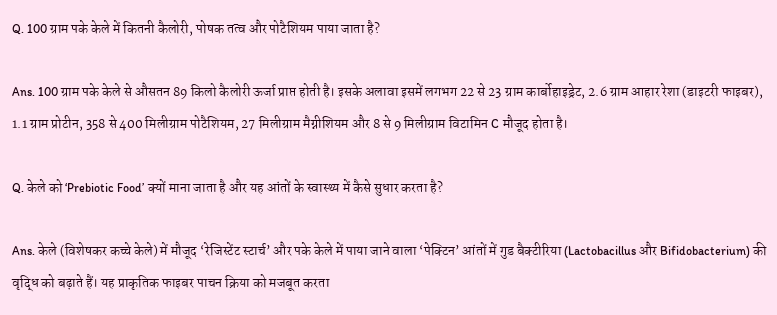Q. 100 ग्राम पके केले में कितनी कैलोरी, पोषक तत्व और पोटैशियम पाया जाता है?

Ans. 100 ग्राम पके केले से औसतन 89 किलो कैलोरी ऊर्जा प्राप्त होती है। इसके अलावा इसमें लगभग 22 से 23 ग्राम कार्बोहाइड्रेट, 2.6 ग्राम आहार रेशा (डाइटरी फाइबर), 1.1 ग्राम प्रोटीन, 358 से 400 मिलीग्राम पोटैशियम, 27 मिलीग्राम मैग्नीशियम और 8 से 9 मिलीग्राम विटामिन C मौजूद होता है।

Q. केले को ‘Prebiotic Food’ क्यों माना जाता है और यह आंतों के स्वास्थ्य में कैसे सुधार करता है?

Ans. केले (विशेषकर कच्चे केले) में मौजूद ‘रेजिस्टेंट स्टार्च’ और पके केले में पाया जाने वाला ‘पेक्टिन’ आंतों में गुड बैक्टीरिया (Lactobacillus और Bifidobacterium) की वृद्धि को बढ़ाते हैं। यह प्राकृतिक फाइबर पाचन क्रिया को मजबूत करता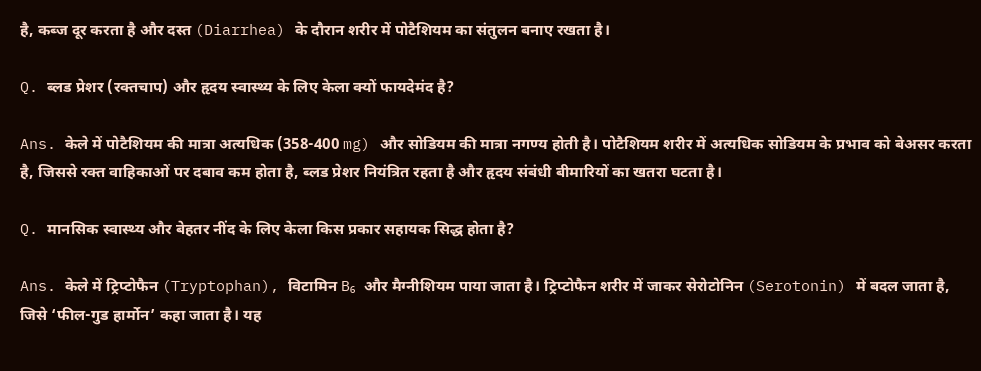है, कब्ज दूर करता है और दस्त (Diarrhea) के दौरान शरीर में पोटैशियम का संतुलन बनाए रखता है।

Q. ब्लड प्रेशर (रक्तचाप) और हृदय स्वास्थ्य के लिए केला क्यों फायदेमंद है?

Ans. केले में पोटैशियम की मात्रा अत्यधिक (358-400 mg) और सोडियम की मात्रा नगण्य होती है। पोटैशियम शरीर में अत्यधिक सोडियम के प्रभाव को बेअसर करता है, जिससे रक्त वाहिकाओं पर दबाव कम होता है, ब्लड प्रेशर नियंत्रित रहता है और हृदय संबंधी बीमारियों का खतरा घटता है।

Q. मानसिक स्वास्थ्य और बेहतर नींद के लिए केला किस प्रकार सहायक सिद्ध होता है?

Ans. केले में ट्रिप्टोफैन (Tryptophan), विटामिन B₆ और मैग्नीशियम पाया जाता है। ट्रिप्टोफैन शरीर में जाकर सेरोटोनिन (Serotonin) में बदल जाता है, जिसे ‘फील-गुड हार्मोन’ कहा जाता है। यह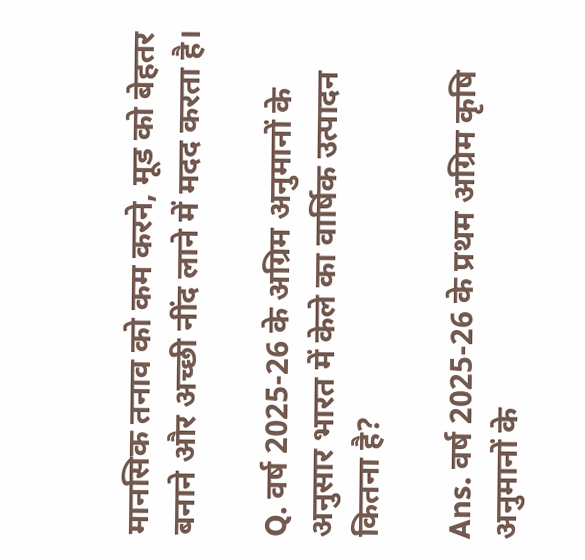मानसिक तनाव को कम करने, मूड को बेहतर बनाने और अच्छी नींद लाने में मदद करता है।

Q. वर्ष 2025-26 के अग्रिम अनुमानों के अनुसार भारत में केले का वार्षिक उत्पादन कितना है?

Ans. वर्ष 2025-26 के प्रथम अग्रिम कृषि अनुमानों के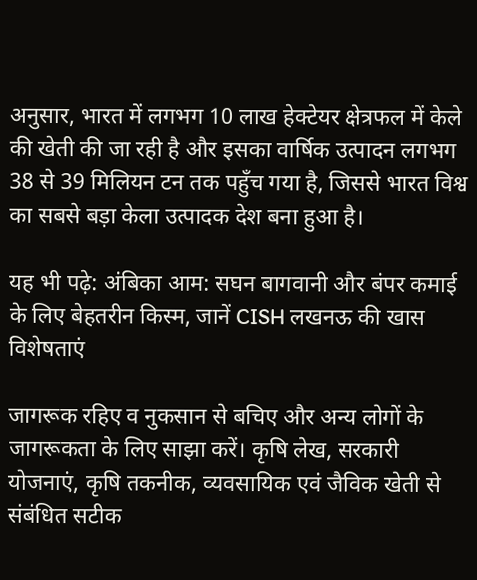अनुसार, भारत में लगभग 10 लाख हेक्टेयर क्षेत्रफल में केले की खेती की जा रही है और इसका वार्षिक उत्पादन लगभग 38 से 39 मिलियन टन तक पहुँच गया है, जिससे भारत विश्व का सबसे बड़ा केला उत्पादक देश बना हुआ है।

यह भी पढ़े: अंबिका आम: सघन बागवानी और बंपर कमाई के लिए बेहतरीन किस्म, जानें CISH लखनऊ की खास विशेषताएं

जागरूक रहिए व नुकसान से बचिए और अन्य लोगों के जागरूकता के लिए साझा करें। कृषि लेख, सरकारी योजनाएं, कृषि तकनीक, व्यवसायिक एवं जैविक खेती से संबंधित सटीक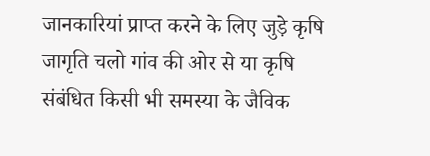जानकारियां प्राप्त करने के लिए जुड़े कृषि जागृति चलो गांव की ओर से या कृषि संबंधित किसी भी समस्या के जैविक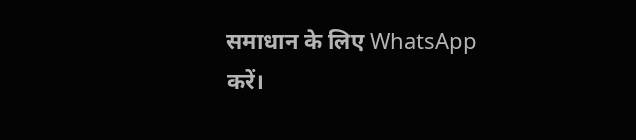समाधान के लिए WhatsApp करें।